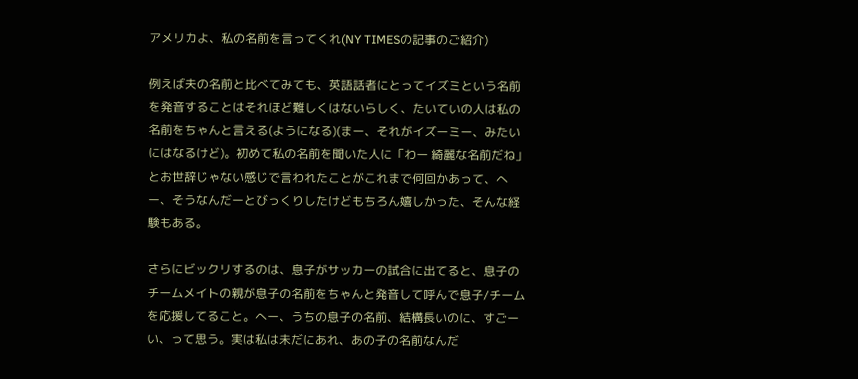アメリカよ、私の名前を言ってくれ(NY TIMESの記事のご紹介)

例えば夫の名前と比べてみても、英語話者にとってイズミという名前を発音することはそれほど難しくはないらしく、たいていの人は私の名前をちゃんと言える(ようになる)(まー、それがイズーミー、みたいにはなるけど)。初めて私の名前を聞いた人に「わー 綺麗な名前だね」とお世辞じゃない感じで言われたことがこれまで何回かあって、へー、そうなんだーとびっくりしたけどもちろん嬉しかった、そんな経験もある。

さらにビックリするのは、息子がサッカーの試合に出てると、息子のチームメイトの親が息子の名前をちゃんと発音して呼んで息子/チームを応援してること。へー、うちの息子の名前、結構長いのに、すごーい、って思う。実は私は未だにあれ、あの子の名前なんだ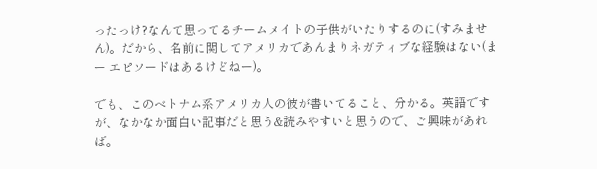ったっけ?なんて思ってるチームメイトの子供がいたりするのに(すみません)。だから、名前に関してアメリカであんまりネガティブな経験はない(まー エピソードはあるけどねー)。

でも、このベトナム系アメリカ人の彼が書いてること、分かる。英語ですが、なかなか面白い記事だと思う&読みやすいと思うので、ご興味があれば。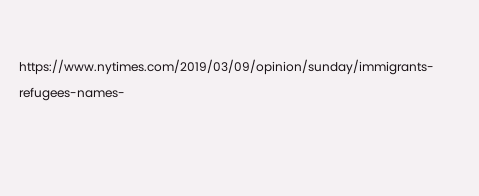https://www.nytimes.com/2019/03/09/opinion/sunday/immigrants-refugees-names-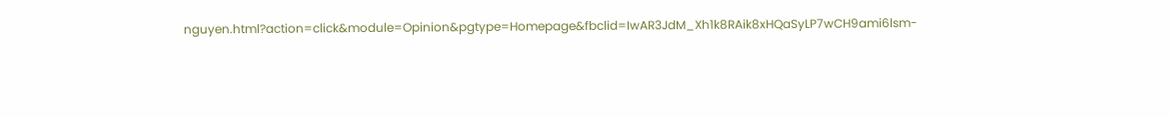nguyen.html?action=click&module=Opinion&pgtype=Homepage&fbclid=IwAR3JdM_Xh1k8RAik8xHQaSyLP7wCH9ami6lsm-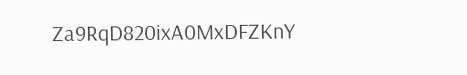Za9RqD820ixA0MxDFZKnY